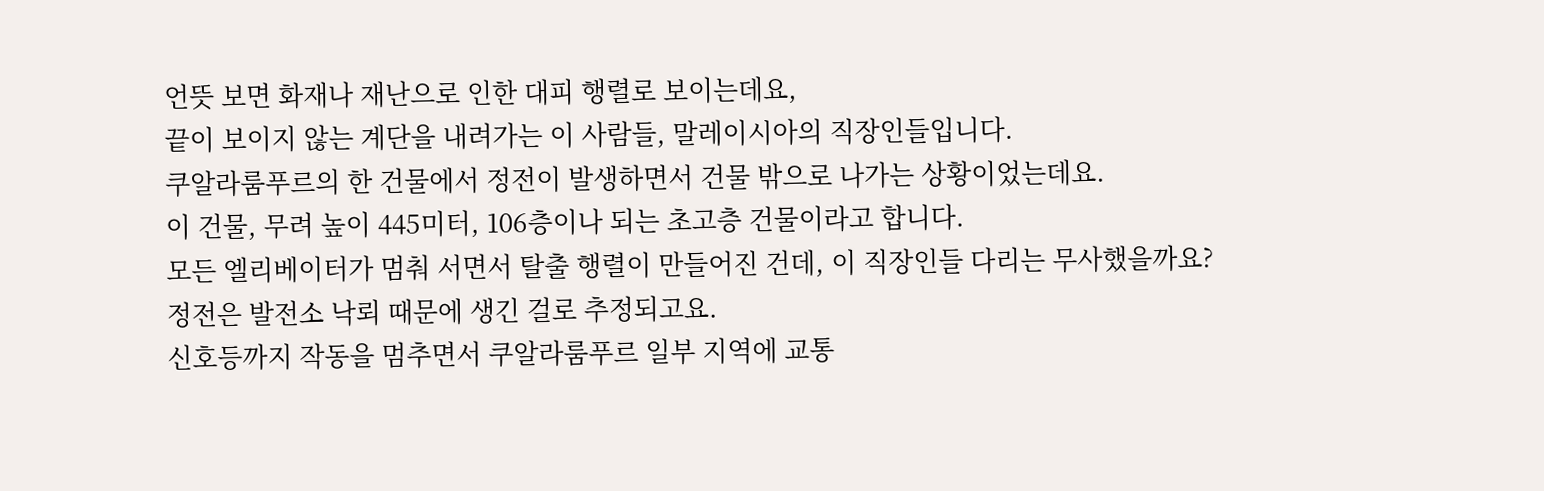언뜻 보면 화재나 재난으로 인한 대피 행렬로 보이는데요,
끝이 보이지 않는 계단을 내려가는 이 사람들, 말레이시아의 직장인들입니다.
쿠알라룸푸르의 한 건물에서 정전이 발생하면서 건물 밖으로 나가는 상황이었는데요.
이 건물, 무려 높이 445미터, 106층이나 되는 초고층 건물이라고 합니다.
모든 엘리베이터가 멈춰 서면서 탈출 행렬이 만들어진 건데, 이 직장인들 다리는 무사했을까요?
정전은 발전소 낙뢰 때문에 생긴 걸로 추정되고요.
신호등까지 작동을 멈추면서 쿠알라룸푸르 일부 지역에 교통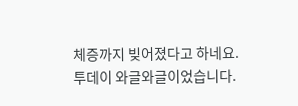체증까지 빚어졌다고 하네요.
투데이 와글와글이었습니다.